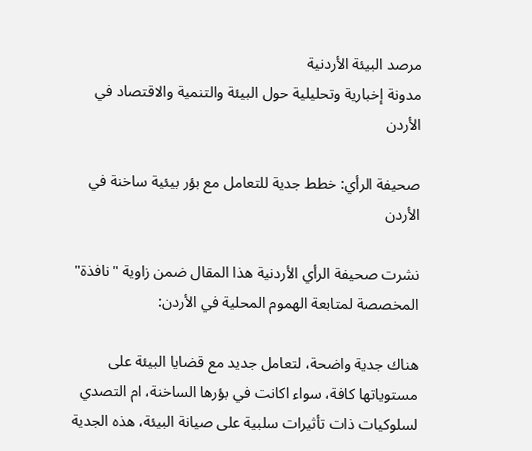مرصد البيئة الأردنية
مدونة إخبارية وتحليلية حول البيئة والتنمية والاقتصاد في الأردن

صحيفة الرأي: خطط جدية للتعامل مع بؤر بيئية ساخنة في الأردن

نشرت صحيفة الرأي الأردنية هذا المقال ضمن زاوية "نافذة" المخصصة لمتابعة الهموم المحلية في الأردن:

هناك جدية واضحة، لتعامل جديد مع قضايا البيئة على مستوياتها كافة، سواء اكانت في بؤرها الساخنة، ام التصدي لسلوكيات ذات تأثيرات سلبية على صيانة البيئة، هذه الجدية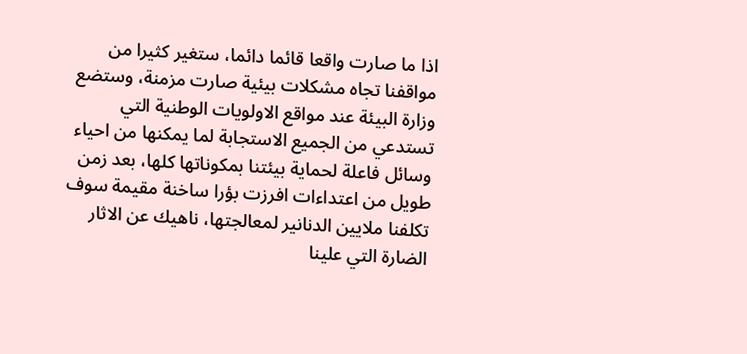اذا ما صارت واقعا قائما دائما، ستغير كثيرا من مواقفنا تجاه مشكلات بيئية صارت مزمنة، وستضع وزارة البيئة عند مواقع الاولويات الوطنية التي تستدعي من الجميع الاستجابة لما يمكنها من احياء وسائل فاعلة لحماية بيئتنا بمكوناتها كلها، بعد زمن طويل من اعتداءات افرزت بؤرا ساخنة مقيمة سوف تكلفنا ملايين الدنانير لمعالجتها، ناهيك عن الاثار الضارة التي علينا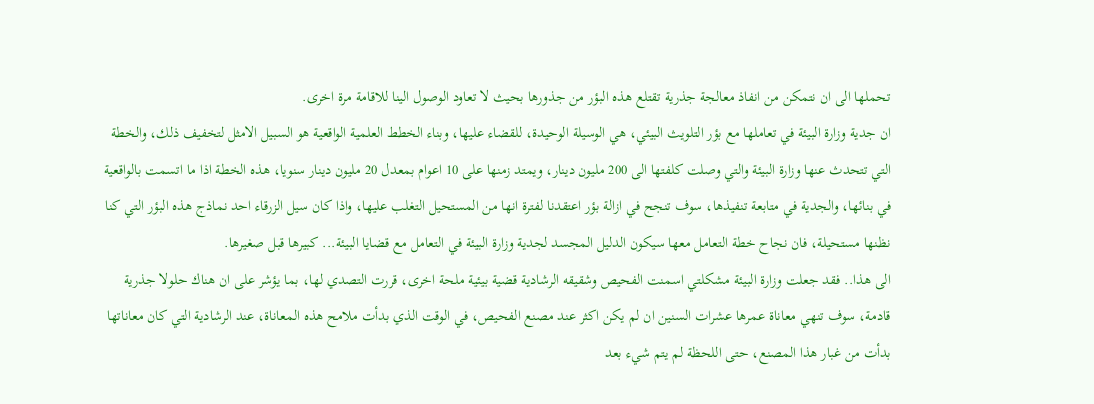تحملها الى ان نتمكن من انفاذ معالجة جذرية تقتلع هذه البؤر من جذورها بحيث لا تعاود الوصول الينا للاقامة مرة اخرى.
ان جدية وزارة البيئة في تعاملها مع بؤر التلويث البيئي، هي الوسيلة الوحيدة، للقضاء عليها، وبناء الخطط العلمية الواقعية هو السبيل الامثل لتخفيف ذلك، والخطة التي تتحدث عنها وزارة البيئة والتي وصلت كلفتها الى 200 مليون دينار، ويمتد زمنها على 10 اعوام بمعدل 20 مليون دينار سنويا، هذه الخطة اذا ما اتسمت بالواقعية في بنائها، والجدية في متابعة تنفيذها، سوف تنجح في ازالة بؤر اعتقدنا لفترة انها من المستحيل التغلب عليها، واذا كان سيل الزرقاء احد نماذج هذه البؤر التي كنا نظنها مستحيلة، فان نجاح خطة التعامل معها سيكون الدليل المجسد لجدية وزارة البيئة في التعامل مع قضايا البيئة... كبيرها قبل صغيرها.
الى هذا.. فقد جعلت وزارة البيئة مشكلتي اسمنت الفحيص وشقيقه الرشادية قضية بيئية ملحة اخرى، قررت التصدي لها، بما يؤشر على ان هناك حلولا جذرية قادمة، سوف تنهي معاناة عمرها عشرات السنين ان لم يكن اكثر عند مصنع الفحيص، في الوقت الذي بدأت ملامح هذه المعاناة، عند الرشادية التي كان معاناتها بدأت من غبار هذا المصنع، حتى اللحظة لم يتم شيء بعد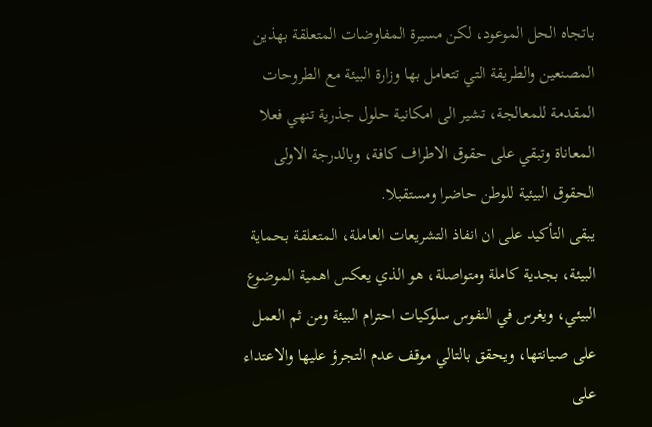باتجاه الحل الموعود، لكن مسيرة المفاوضات المتعلقة بهذين المصنعين والطريقة التي تتعامل بها وزارة البيئة مع الطروحات المقدمة للمعالجة، تشير الى امكانية حلول جذرية تنهي فعلا المعاناة وتبقي على حقوق الاطراف كافة، وبالدرجة الاولى الحقوق البيئية للوطن حاضرا ومستقبلا.
يبقى التأكيد على ان انفاذ التشريعات العاملة، المتعلقة بحماية البيئة، بجدية كاملة ومتواصلة، هو الذي يعكس اهمية الموضوع البيئي، ويغرس في النفوس سلوكيات احترام البيئة ومن ثم العمل على صيانتها، ويحقق بالتالي موقف عدم التجرؤ عليها والاعتداء على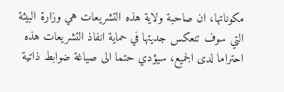مكوناتها، ان صاحبة ولاية هذه التشريعات هي وزارة البيئة التي سوف تنعكس جديتها في حماية انفاذ التشريعات هذه احتراما لدى الجميع، سيؤدي حتما الى صياغة ضوابط ذاتية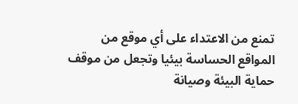تمنع من الاعتداء على أي موقع من المواقع الحساسة بيئيا وتجعل من موقف حماية البيئة وصيانة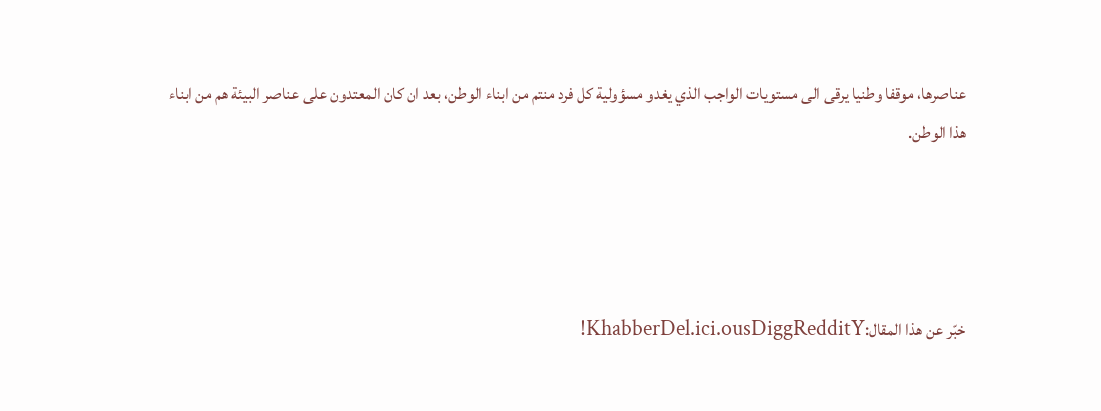عناصرها، موقفا وطنيا يرقى الى مستويات الواجب الذي يغدو مسؤولية كل فرد منتم من ابناء الوطن، بعد ان كان المعتدون على عناصر البيئة هم من ابناء هذا الوطن.




خبّر عن هذا المقال:KhabberDel.ici.ousDiggRedditY!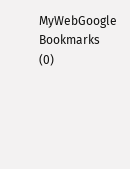MyWebGoogle Bookmarks
(0)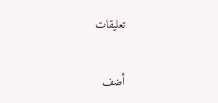تعليقات


أضف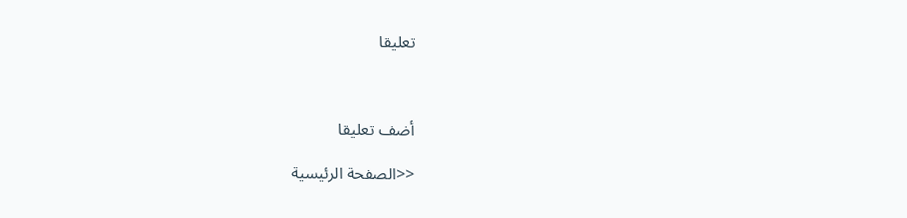تعليقا



أضف تعليقا

<<الصفحة الرئيسية